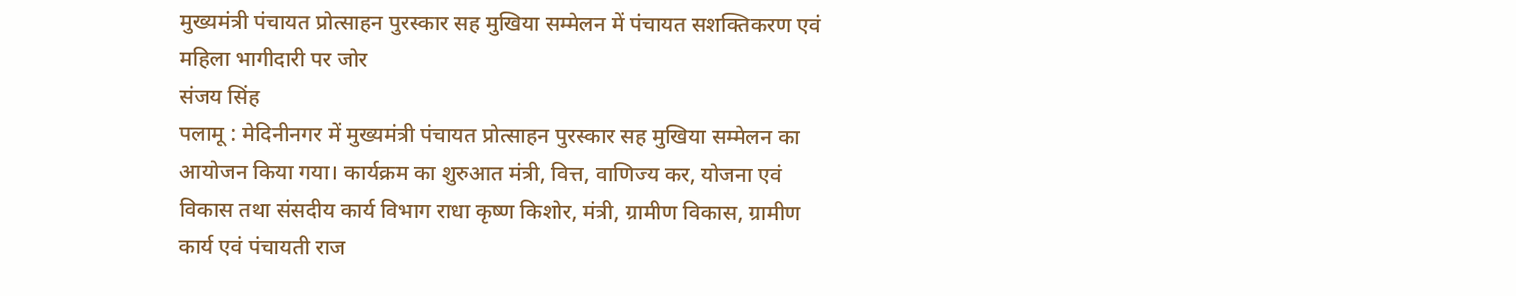मुख्यमंत्री पंचायत प्रोत्साहन पुरस्कार सह मुखिया सम्मेलन में पंचायत सशक्तिकरण एवं महिला भागीदारी पर जोर
संजय सिंह
पलामू : मेदिनीनगर में मुख्यमंत्री पंचायत प्रोत्साहन पुरस्कार सह मुखिया सम्मेलन का आयोजन किया गया। कार्यक्रम का शुरुआत मंत्री, वित्त, वाणिज्य कर, योजना एवं विकास तथा संसदीय कार्य विभाग राधा कृष्ण किशोर, मंत्री, ग्रामीण विकास, ग्रामीण कार्य एवं पंचायती राज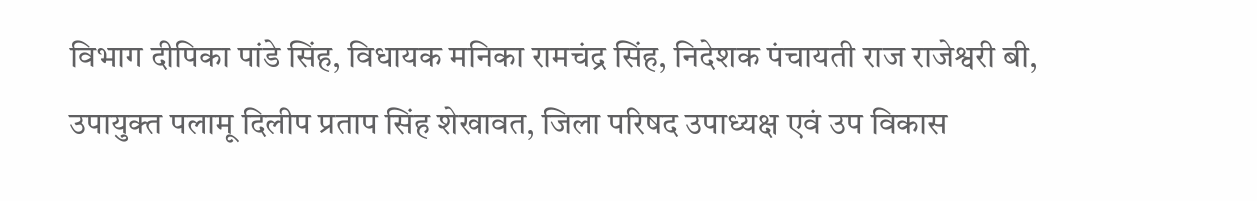विभाग दीपिका पांडे सिंह, विधायक मनिका रामचंद्र सिंह, निदेशक पंचायती राज राजेश्वरी बी, उपायुक्त पलामू दिलीप प्रताप सिंह शेखावत, जिला परिषद उपाध्यक्ष एवं उप विकास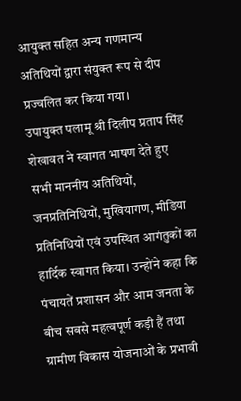आयुक्त सहित अन्य गणमान्य अतिथियों द्वारा संयुक्त रूप से दीप प्रज्वलित कर किया गया।
उपायुक्त पलामू श्री दिलीप प्रताप सिंह शेखावत ने स्वागत भाषण देते हुए सभी माननीय अतिथियों, जनप्रतिनिधियों, मुखियागण, मीडिया प्रतिनिधियों एवं उपस्थित आगंतुकों का हार्दिक स्वागत किया। उन्होंने कहा कि पंचायतें प्रशासन और आम जनता के बीच सबसे महत्वपूर्ण कड़ी हैं तथा ग्रामीण विकास योजनाओं के प्रभावी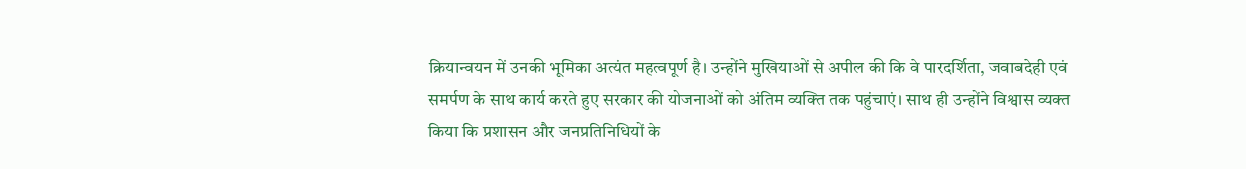क्रियान्वयन में उनकी भूमिका अत्यंत महत्वपूर्ण है। उन्होंने मुखियाओं से अपील की कि वे पारदर्शिता, जवाबदेही एवं समर्पण के साथ कार्य करते हुए सरकार की योजनाओं को अंतिम व्यक्ति तक पहुंचाएं। साथ ही उन्होंने विश्वास व्यक्त किया कि प्रशासन और जनप्रतिनिधियों के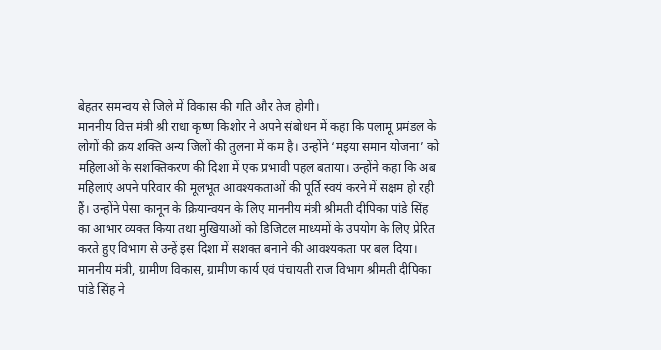बेहतर समन्वय से जिले में विकास की गति और तेज होगी।
माननीय वित्त मंत्री श्री राधा कृष्ण किशोर ने अपने संबोधन में कहा कि पलामू प्रमंडल के लोगों की क्रय शक्ति अन्य जिलों की तुलना में कम है। उन्होंने ‘मइया समान योजना’ को महिलाओं के सशक्तिकरण की दिशा में एक प्रभावी पहल बताया। उन्होंने कहा कि अब महिलाएं अपने परिवार की मूलभूत आवश्यकताओं की पूर्ति स्वयं करने में सक्षम हो रही हैं। उन्होंने पेसा कानून के क्रियान्वयन के लिए माननीय मंत्री श्रीमती दीपिका पांडे सिंह का आभार व्यक्त किया तथा मुखियाओं को डिजिटल माध्यमों के उपयोग के लिए प्रेरित करते हुए विभाग से उन्हें इस दिशा में सशक्त बनाने की आवश्यकता पर बल दिया।
माननीय मंत्री, ग्रामीण विकास, ग्रामीण कार्य एवं पंचायती राज विभाग श्रीमती दीपिका पांडे सिंह ने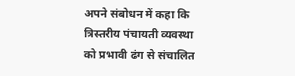अपने संबोधन में कहा कि त्रिस्तरीय पंचायती व्यवस्था को प्रभावी ढंग से संचालित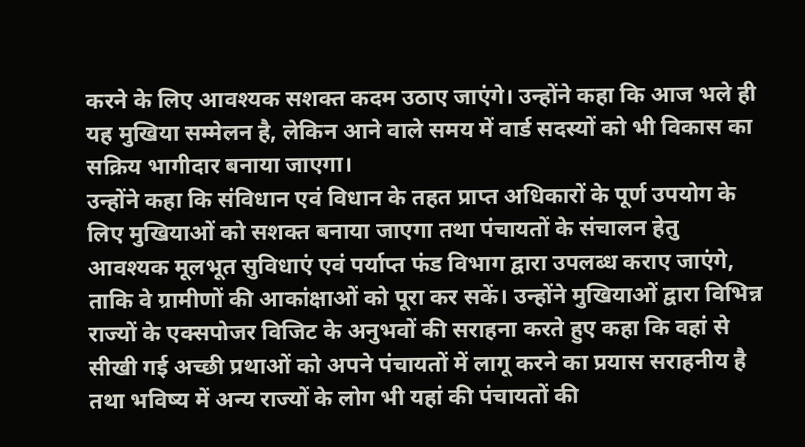करने के लिए आवश्यक सशक्त कदम उठाए जाएंगे। उन्होंने कहा कि आज भले ही यह मुखिया सम्मेलन है, लेकिन आने वाले समय में वार्ड सदस्यों को भी विकास का सक्रिय भागीदार बनाया जाएगा।
उन्होंने कहा कि संविधान एवं विधान के तहत प्राप्त अधिकारों के पूर्ण उपयोग के लिए मुखियाओं को सशक्त बनाया जाएगा तथा पंचायतों के संचालन हेतु आवश्यक मूलभूत सुविधाएं एवं पर्याप्त फंड विभाग द्वारा उपलब्ध कराए जाएंगे, ताकि वे ग्रामीणों की आकांक्षाओं को पूरा कर सकें। उन्होंने मुखियाओं द्वारा विभिन्न राज्यों के एक्सपोजर विजिट के अनुभवों की सराहना करते हुए कहा कि वहां से सीखी गई अच्छी प्रथाओं को अपने पंचायतों में लागू करने का प्रयास सराहनीय है तथा भविष्य में अन्य राज्यों के लोग भी यहां की पंचायतों की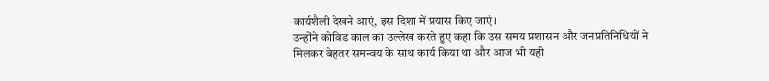कार्यशैली देखने आएं, इस दिशा में प्रयास किए जाएं।
उन्होंने कोविड काल का उल्लेख करते हुए कहा कि उस समय प्रशासन और जनप्रतिनिधियों ने मिलकर बेहतर समन्वय के साथ कार्य किया था और आज भी यही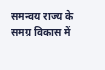समन्वय राज्य के समग्र विकास में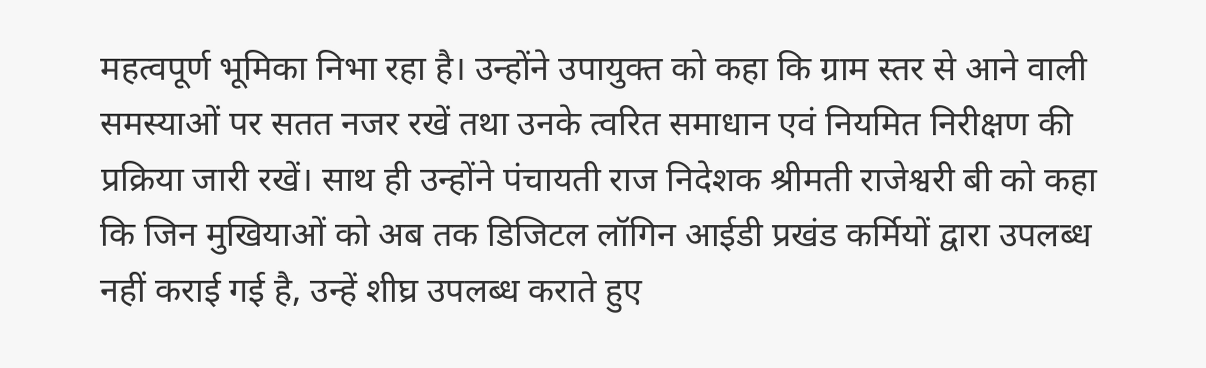महत्वपूर्ण भूमिका निभा रहा है। उन्होंने उपायुक्त को कहा कि ग्राम स्तर से आने वाली समस्याओं पर सतत नजर रखें तथा उनके त्वरित समाधान एवं नियमित निरीक्षण की प्रक्रिया जारी रखें। साथ ही उन्होंने पंचायती राज निदेशक श्रीमती राजेश्वरी बी को कहा कि जिन मुखियाओं को अब तक डिजिटल लॉगिन आईडी प्रखंड कर्मियों द्वारा उपलब्ध नहीं कराई गई है, उन्हें शीघ्र उपलब्ध कराते हुए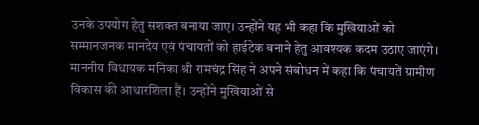उनके उपयोग हेतु सशक्त बनाया जाए। उन्होंने यह भी कहा कि मुखियाओं को सम्मानजनक मानदेय एवं पंचायतों को हाईटेक बनाने हेतु आवश्यक कदम उठाए जाएंगे।
माननीय विधायक मनिका श्री रामचंद्र सिंह ने अपने संबोधन में कहा कि पंचायतें ग्रामीण विकास की आधारशिला हैं। उन्होंने मुखियाओं से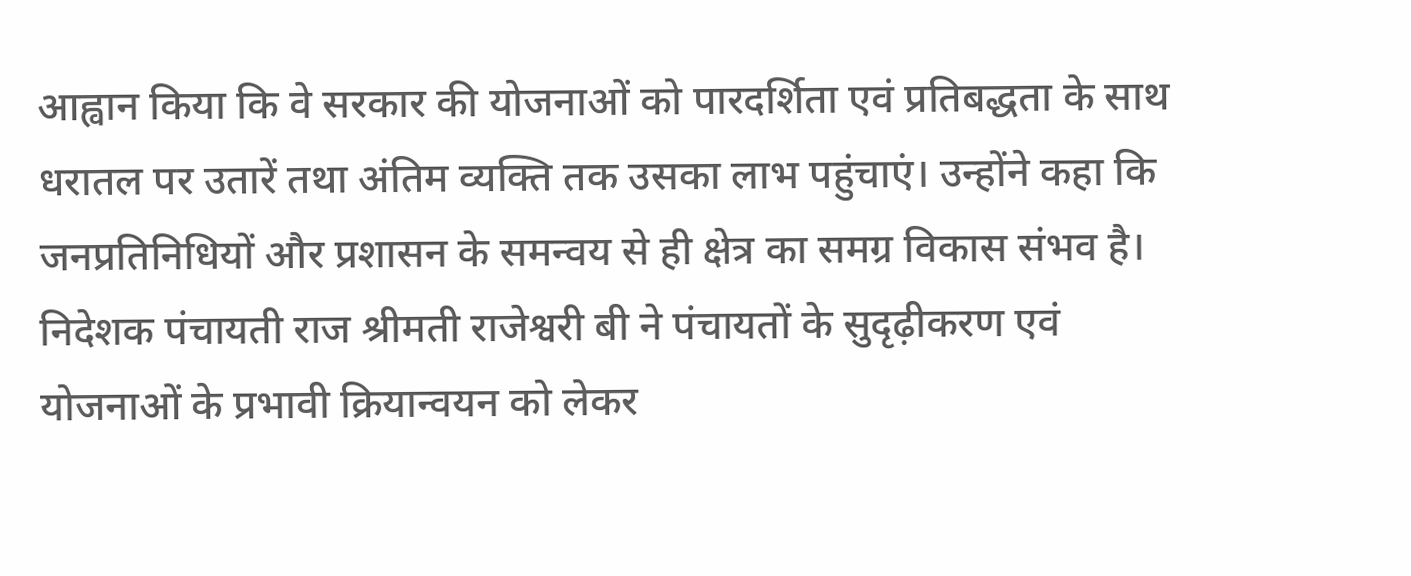आह्वान किया कि वे सरकार की योजनाओं को पारदर्शिता एवं प्रतिबद्धता के साथ धरातल पर उतारें तथा अंतिम व्यक्ति तक उसका लाभ पहुंचाएं। उन्होंने कहा कि जनप्रतिनिधियों और प्रशासन के समन्वय से ही क्षेत्र का समग्र विकास संभव है।
निदेशक पंचायती राज श्रीमती राजेश्वरी बी ने पंचायतों के सुदृढ़ीकरण एवं योजनाओं के प्रभावी क्रियान्वयन को लेकर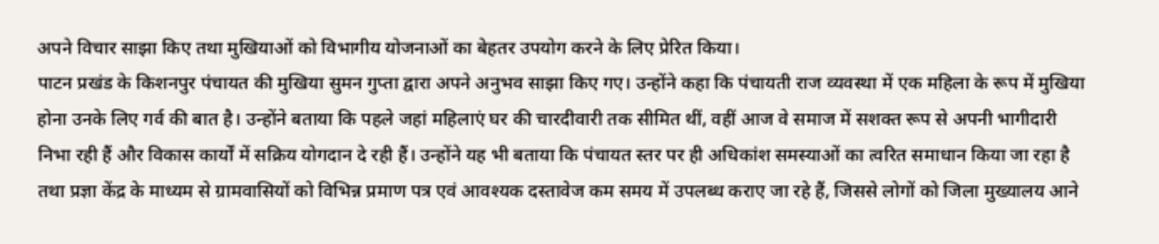अपने विचार साझा किए तथा मुखियाओं को विभागीय योजनाओं का बेहतर उपयोग करने के लिए प्रेरित किया।
पाटन प्रखंड के किशनपुर पंचायत की मुखिया सुमन गुप्ता द्वारा अपने अनुभव साझा किए गए। उन्होंने कहा कि पंचायती राज व्यवस्था में एक महिला के रूप में मुखिया होना उनके लिए गर्व की बात है। उन्होंने बताया कि पहले जहां महिलाएं घर की चारदीवारी तक सीमित थीं, वहीं आज वे समाज में सशक्त रूप से अपनी भागीदारी निभा रही हैं और विकास कार्यों में सक्रिय योगदान दे रही हैं। उन्होंने यह भी बताया कि पंचायत स्तर पर ही अधिकांश समस्याओं का त्वरित समाधान किया जा रहा है तथा प्रज्ञा केंद्र के माध्यम से ग्रामवासियों को विभिन्न प्रमाण पत्र एवं आवश्यक दस्तावेज कम समय में उपलब्ध कराए जा रहे हैं, जिससे लोगों को जिला मुख्यालय आने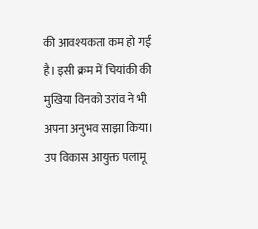की आवश्यकता कम हो गई है। इसी क्रम में चियांकी की मुखिया विनको उरांव ने भी अपना अनुभव साझा किया।
उप विकास आयुक्त पलामू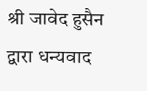श्री जावेद हुसैन द्वारा धन्यवाद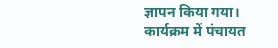ज्ञापन किया गया।
कार्यक्रम में पंचायत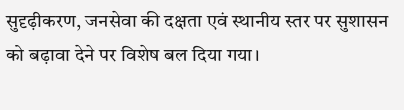सुदृढ़ीकरण, जनसेवा की दक्षता एवं स्थानीय स्तर पर सुशासन को बढ़ावा देने पर विशेष बल दिया गया।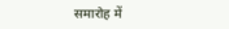समारोह में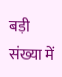बड़ी संख्या में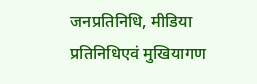जनप्रतिनिधि, मीडिया प्रतिनिधिएवं मुखियागण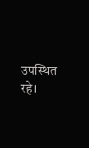उपस्थित रहे।